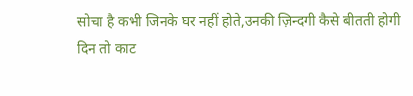सोचा है कभी जिनके घर नहीं होते,उनकी ज़िन्दगी कैसे बीतती होगी
दिन तो काट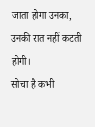जाता होगा उनका, उनकी रात नहीं कटती होगी।
सोचा है कभी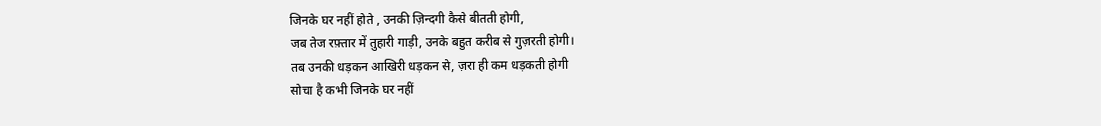जिनके घर नहीं होते , उनकी ज़िन्दगी कैसे बीतती होगी,
जब तेज रफ़्तार में तुहारी गाड़ी, उनके बहुत करीब से गुज़रती होगी।
तब उनकी धड़कन आखिरी धड़कन से, ज़रा ही कम धड़कती होगी
सोचा है कभी जिनके घर नहीं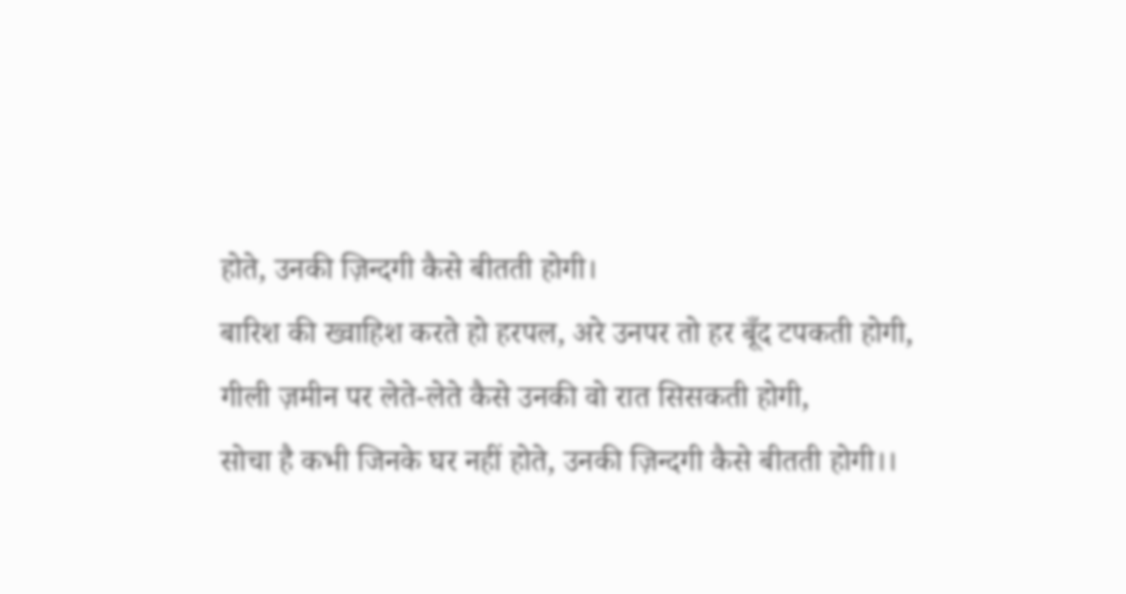होते, उनकी ज़िन्दगी कैसे बीतती होगी।
बारिश की ख्वाहिश करते हो हरपल, अरे उनपर तो हर बूँद टपकती होगी,
गीली ज़मीन पर लेते-लेते कैसे उनकी वो रात सिसकती होगी,
सोचा है कभी जिनके घर नहीं होते, उनकी ज़िन्दगी कैसे बीतती होगी।।